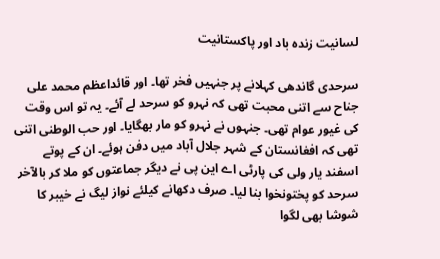لسانیت زندہ باد اور پاکستانیت

سرحدی گاندھی کہلانے پر جنہیں فخر تھا۔ اور قائداعظم محمد علی جناح سے اتنی محبت تھی کہ نہرو کو سرحد لے آئے۔ یہ تو اس وقت کی غیور عوام تھی۔ جنہوں نے نہرو کو مار بھگایا۔ اور حب الوطنی اتنی تھی کہ افغانستان کے شہر جلال آباد میں دفن ہوئے۔ ان کے پوتے اسفند یار ولی کی پارٹی اے این پی نے دیگر جماعتوں کو ملا کر بالآخر سرحد کو پختونخوا بنا لیا۔ صرف دکھانے کیلئے نواز لیگ نے خیبر کا شوشا بھی لگوا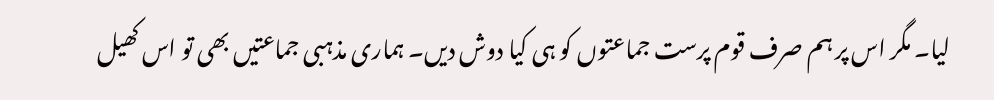لیا۔ مگر اس پر ہم صرف قوم پرست جماعتوں کو ہی کیا دوش دیں۔ ہماری مذہبی جماعتیں بھی تو اس کھیل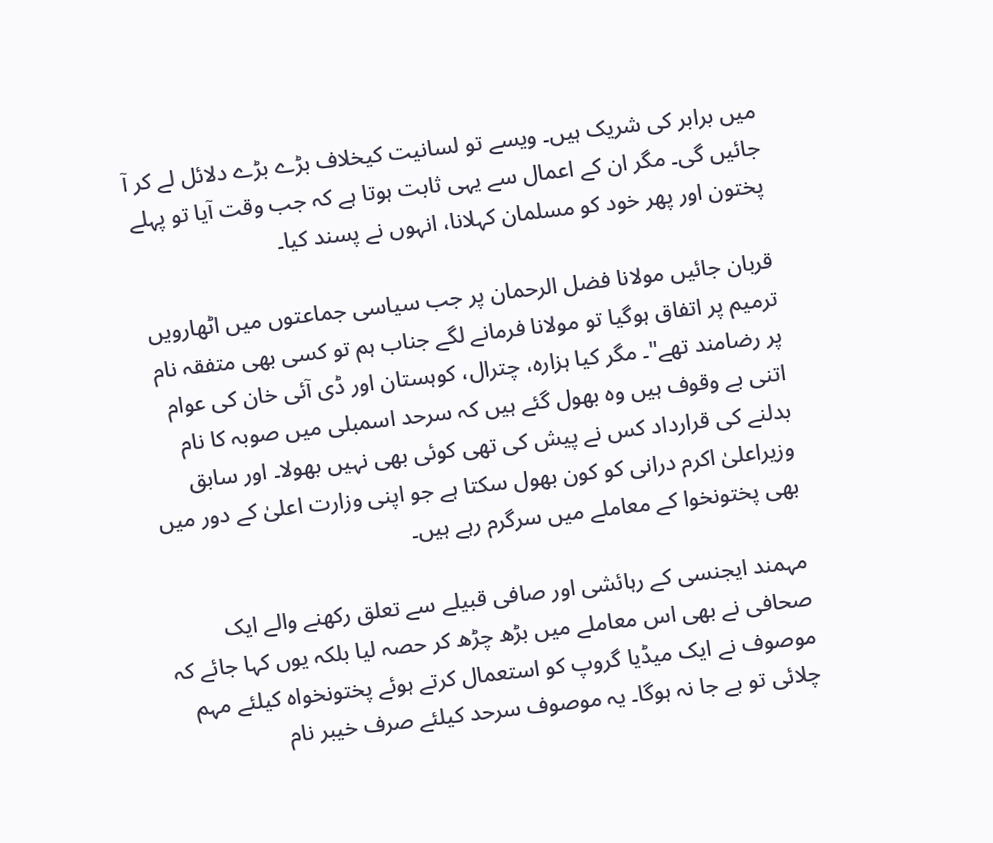میں برابر کی شریک ہیں۔ ویسے تو لسانیت کیخلاف بڑے بڑے دلائل لے کر آ جائیں گی۔ مگر ان کے اعمال سے یہی ثابت ہوتا ہے کہ جب وقت آیا تو پہلے پختون اور پھر خود کو مسلمان کہلانا، انہوں نے پسند کیا۔

قربان جائیں مولانا فضل الرحمان پر جب سیاسی جماعتوں میں اٹھارویں ترمیم پر اتفاق ہوگیا تو مولانا فرمانے لگے جناب ہم تو کسی بھی متفقہ نام پر رضامند تھے"۔ مگر کیا ہزارہ، چترال، کوہستان اور ڈی آئی خان کی عوام اتنی بے وقوف ہیں وہ بھول گئے ہیں کہ سرحد اسمبلی میں صوبہ کا نام بدلنے کی قرارداد کس نے پیش کی تھی کوئی بھی نہیں بھولا۔ اور سابق وزیراعلیٰ اکرم درانی کو کون بھول سکتا ہے جو اپنی وزارت اعلیٰ کے دور میں بھی پختونخوا کے معاملے میں سرگرم رہے ہیں۔

مہمند ایجنسی کے رہائشی اور صافی قبیلے سے تعلق رکھنے والے ایک صحافی نے بھی اس معاملے میں بڑھ چڑھ کر حصہ لیا بلکہ یوں کہا جائے کہ موصوف نے ایک میڈیا گروپ کو استعمال کرتے ہوئے پختونخواہ کیلئے مہم چلائی تو بے جا نہ ہوگا۔ یہ موصوف سرحد کیلئے صرف خیبر نام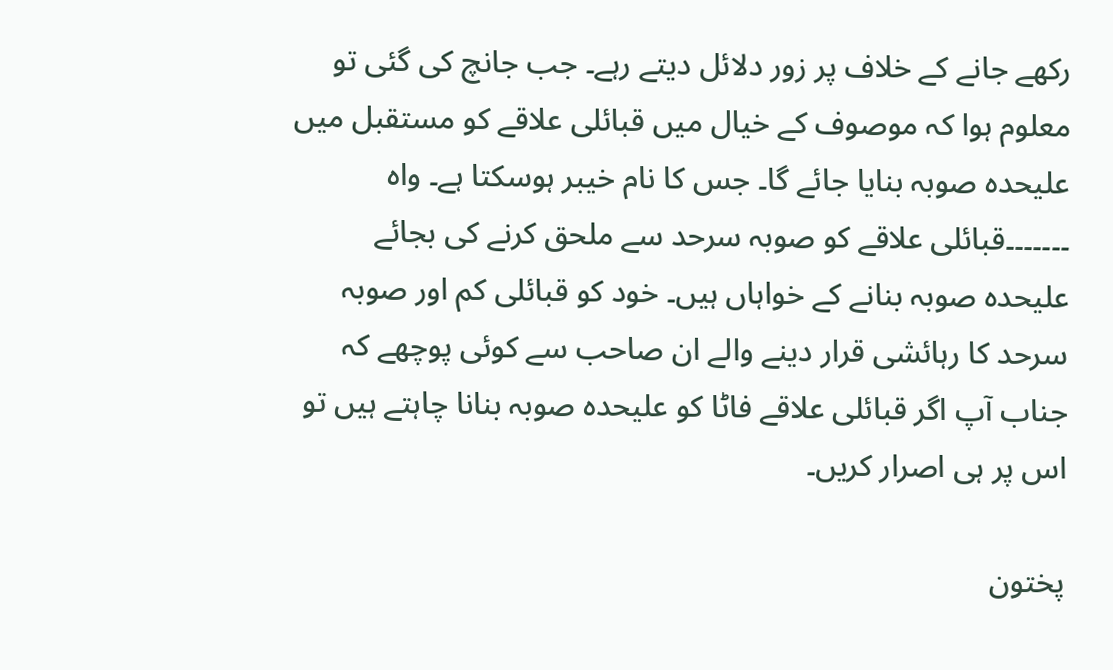رکھے جانے کے خلاف پر زور دلائل دیتے رہے۔ جب جانچ کی گئی تو معلوم ہوا کہ موصوف کے خیال میں قبائلی علاقے کو مستقبل میں علیحدہ صوبہ بنایا جائے گا۔ جس کا نام خیبر ہوسکتا ہے۔ واہ ۔۔۔۔۔۔۔قبائلی علاقے کو صوبہ سرحد سے ملحق کرنے کی بجائے علیحدہ صوبہ بنانے کے خواہاں ہیں۔ خود کو قبائلی کم اور صوبہ سرحد کا رہائشی قرار دینے والے ان صاحب سے کوئی پوچھے کہ جناب آپ اگر قبائلی علاقے فاٹا کو علیحدہ صوبہ بنانا چاہتے ہیں تو اس پر ہی اصرار کریں۔

پختون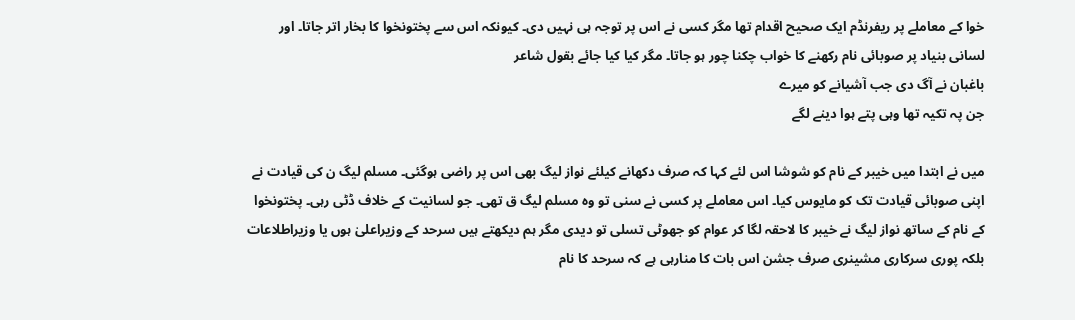خوا کے معاملے پر ریفرنڈم ایک صحیح اقدام تھا مگر کسی نے اس پر توجہ ہی نہیں دی۔ کیونکہ اس سے پختونخوا کا بخار اتر جاتا۔ اور لسانی بنیاد پر صوبائی نام رکھنے کا خواب چکنا چور ہو جاتا۔ مگر کیا کیا جائے بقول شاعر
باغبان نے آگ دی جب آشیانے کو میرے
جن پہ تکیہ تھا وہی پتے ہوا دینے لگے

میں نے ابتدا میں خیبر کے نام کو شوشا اس لئے کہا کہ صرف دکھانے کیلئے نواز لیگ بھی اس پر راضی ہوگئی۔ مسلم لیگ ن کی قیادت نے اپنی صوبائی قیادت تک کو مایوس کیا۔ اس معاملے پر کسی نے سنی تو وہ مسلم لیگ ق تھی۔ جو لسانیت کے خلاف ڈٹی رہی۔ پختونخوا کے نام کے ساتھ نواز لیگ نے خیبر کا لاحقہ لگا کر عوام کو جھوٹی تسلی تو دیدی مگر ہم دیکھتے ہیں سرحد کے وزیراعلیٰ ہوں یا وزیراطلاعات بلکہ پوری سرکاری مشینری صرف جشن اس بات کا منارہی ہے کہ سرحد کا نام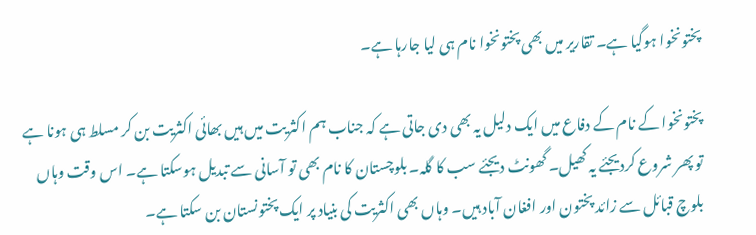پختونخوا ہوگیا ہے۔ تقاریر میں بھی پختونخوا نام ہی لیا جارہا ہے۔

پختونخوا کے نام کے دفاع میں ایک دلیل یہ بھی دی جاتی ہے کہ جناب ہم اکثریت میں ہیں بھائی اکثریت بن کر مسلط ہی ہونا ہے تو پھر شروع کردیجئے یہ کھیل۔ گھونٹ دیجئے سب کا گلہ۔ بلوچستان کا نام بھی تو آسانی سے تبدیل ہوسکتا ہے۔ اس وقت وہاں بلوچ قبائل سے زائد پختون اور افغان آباد ہیں۔ وہاں بھی اکثریت کی بنیاد پر ایک پختونستان بن سکتا ہے۔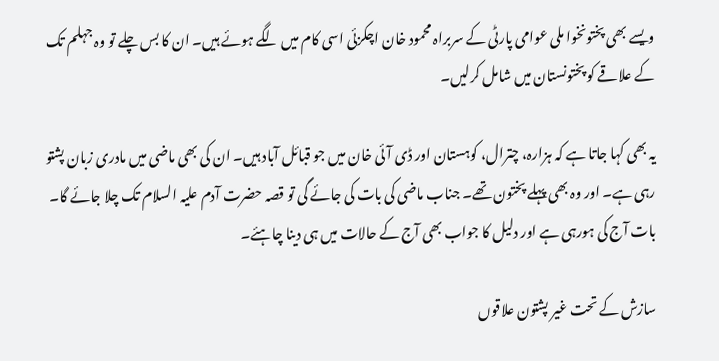ویسے بھی پختونخوا ملی عوامی پارٹی کے سربراہ محمود خان اچکزئی اسی کام میں لگے ہوئے ہیں۔ ان کا بس چلے تو وہ جہلم تک کے علاقے کو پختونستان میں شامل کرلیں۔

یہ بھی کہا جاتا ہے کہ ہزارہ، چترال، کوہستان اور ڈی آئی خان میں جو قبائل آباد ہیں۔ ان کی بھی ماضی میں مادری زبان پشتو رہی ہے۔ اور وہ بھی پہلے پختون تھے۔ جناب ماضی کی بات کی جائے گی تو قصہ حضرت آدم علیہ السلام تک چلا جائے گا۔ بات آج کی ہورہی ہے اور دلیل کا جواب بھی آج کے حالات میں ہی دینا چاہئے۔

سازش کے تحت غیر پشتون علاقوں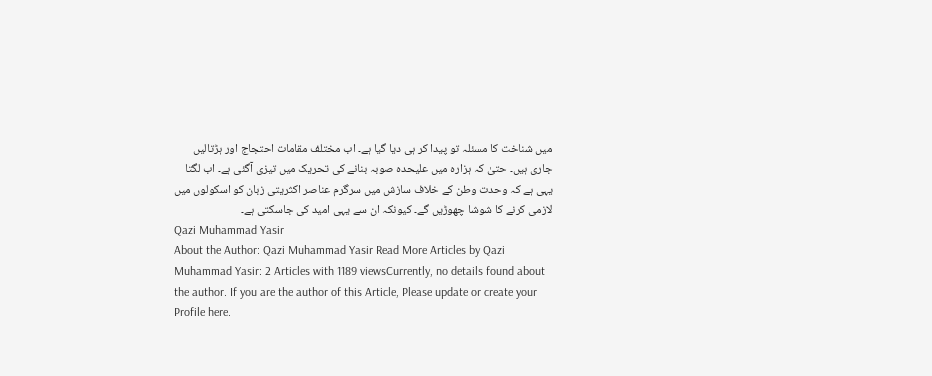میں شناخت کا مسئلہ تو پیدا کر ہی دیا گیا ہے۔ اب مختلف مقامات احتجاج اور ہڑتالیں جاری ہیں۔ حتیٰ کہ ہزارہ میں علیحدہ صوبہ بنانے کی تحریک میں تیزی آگئی ہے۔ اب لگتا یہی ہے کہ وحدت وطن کے خلاف سازش میں سرگرم عناصر اکثریتی زبان کو اسکولوں میں لازمی کرنے کا شوشا چھوڑیں گے۔ کیونکہ ان سے یہی امید کی جاسکتی ہے۔
Qazi Muhammad Yasir
About the Author: Qazi Muhammad Yasir Read More Articles by Qazi Muhammad Yasir: 2 Articles with 1189 viewsCurrently, no details found about the author. If you are the author of this Article, Please update or create your Profile here.